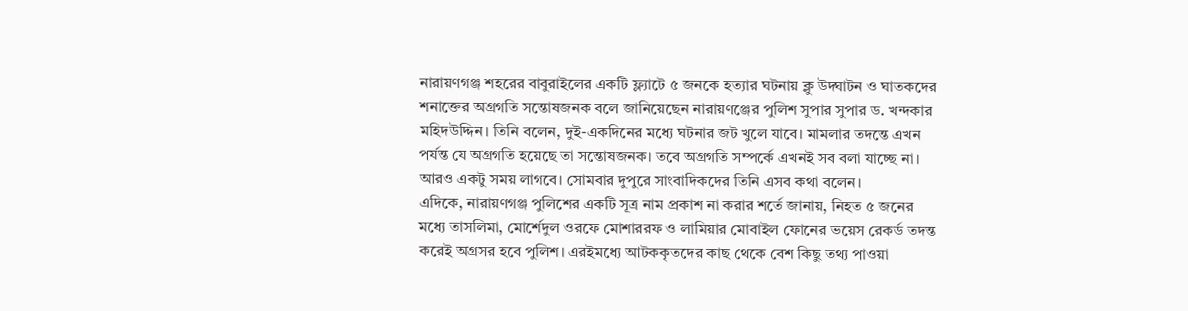নারায়ণগঞ্জ শহরের বাবুরাইলের একটি ফ্ল্যাটে ৫ জনকে হত্যার ঘটনায় ক্লু উদ্ঘাটন ও ঘাতকদের শনাক্তের অগ্রগতি সন্তোষজনক বলে জানিয়েছেন নারায়ণঞ্জের পুলিশ সুপার সুপার ড. খন্দকার মহিদউদ্দিন। তিনি বলেন, দুই-একদিনের মধ্যে ঘটনার জট খুলে যাবে। মামলার তদন্তে এখন পর্যন্ত যে অগ্রগতি হয়েছে তা সন্তোষজনক। তবে অগ্রগতি সম্পর্কে এখনই সব বলা যাচ্ছে না। আরও একটু সময় লাগবে। সোমবার দুপুরে সাংবাদিকদের তিনি এসব কথা বলেন।
এদিকে, নারায়ণগঞ্জ পুলিশের একটি সূত্র নাম প্রকাশ না করার শর্তে জানায়, নিহত ৫ জনের মধ্যে তাসলিমা, মোর্শেদুল ওরফে মোশাররফ ও লামিয়ার মোবাইল ফোনের ভয়েস রেকর্ড তদন্ত করেই অগ্রসর হবে পুলিশ। এরইমধ্যে আটককৃতদের কাছ থেকে বেশ কিছু তথ্য পাওয়া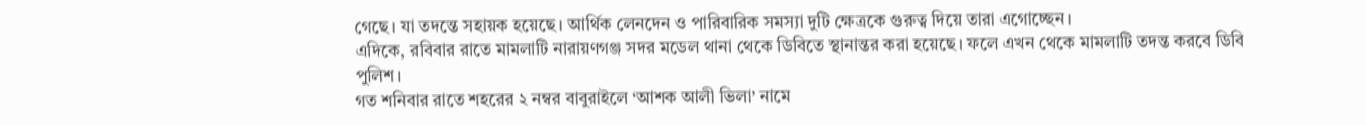গেছে। যা তদন্তে সহায়ক হয়েছে। আর্থিক লেনদেন ও পারিবারিক সমস্যা দুটি ক্ষেত্রকে গুরুত্ব দিয়ে তারা এগোচ্ছেন।
এদিকে, রবিবার রাতে মামলাটি নারায়ণগঞ্জ সদর মডেল থানা থেকে ডিবিতে স্থানান্তর করা হয়েছে। ফলে এখন থেকে মামলাটি তদন্ত করবে ডিবি পুলিশ।
গত শনিবার রাতে শহরের ২ নম্বর বাবুরাইলে ‘আশক আলী ভিলা’ নামে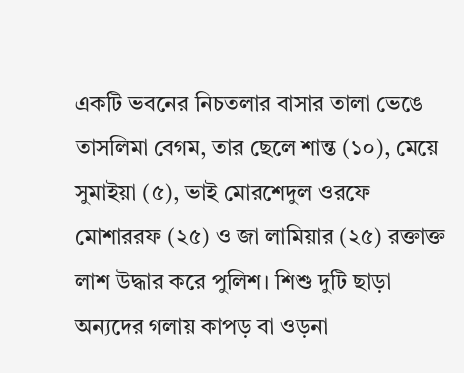একটি ভবনের নিচতলার বাসার তালা ভেঙে তাসলিমা বেগম, তার ছেলে শান্ত (১০), মেয়ে সুমাইয়া (৫), ভাই মোরশেদুল ওরফে মোশাররফ (২৫) ও জা লামিয়ার (২৫) রক্তাক্ত লাশ উদ্ধার করে পুলিশ। শিশু দুটি ছাড়া অন্যদের গলায় কাপড় বা ওড়না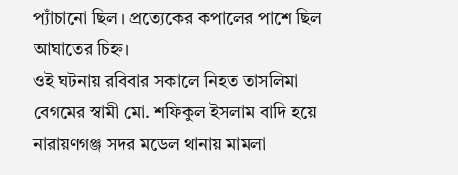প্যাঁচানো ছিল। প্রত্যেকের কপালের পাশে ছিল আঘাতের চিহ্ন।
ওই ঘটনায় রবিবার সকালে নিহত তাসলিমা বেগমের স্বামী মো. শফিকুল ইসলাম বাদি হয়ে নারায়ণগঞ্জ সদর মডেল থানায় মামলা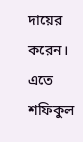দায়ের করেন।
এতে শফিকুল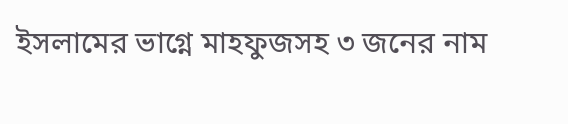ইসলামের ভাগ্নে মাহফুজসহ ৩ জনের নাম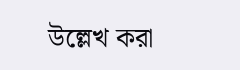উল্লেখ করা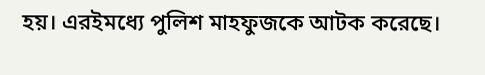হয়। এরইমধ্যে পুলিশ মাহফুজকে আটক করেছে।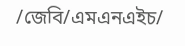/জেবি/এমএনএইচ/